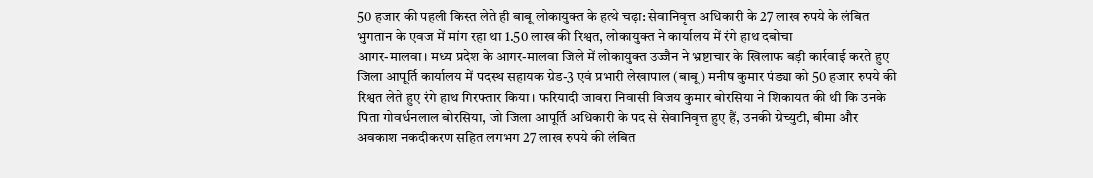50 हजार की पहली किस्त लेते ही बाबू लोकायुक्त के हत्थे चढ़ा: सेवानिवृत्त अधिकारी के 27 लाख रुपये के लंबित भुगतान के एवज में मांग रहा था 1.50 लाख की रिश्वत, लोकायुक्त ने कार्यालय में रंगे हाथ दबोचा
आगर-मालवा। मध्य प्रदेश के आगर-मालवा जिले में लोकायुक्त उज्जैन ने भ्रष्टाचार के खिलाफ बड़ी कार्रवाई करते हुए जिला आपूर्ति कार्यालय में पदस्थ सहायक ग्रेड-3 एवं प्रभारी लेखापाल (बाबू) मनीष कुमार पंड्या को 50 हजार रुपये की रिश्वत लेते हुए रंगे हाथ गिरफ्तार किया। फरियादी जावरा निवासी विजय कुमार बोरसिया ने शिकायत की थी कि उनके पिता गोवर्धनलाल बोरसिया, जो जिला आपूर्ति अधिकारी के पद से सेवानिवृत्त हुए हैं, उनकी ग्रेच्युटी, बीमा और अवकाश नकदीकरण सहित लगभग 27 लाख रुपये की लंबित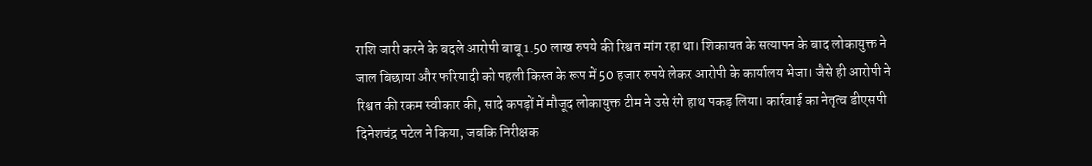राशि जारी करने के बदले आरोपी बाबू 1.50 लाख रुपये की रिश्वत मांग रहा था। शिकायत के सत्यापन के बाद लोकायुक्त ने जाल बिछाया और फरियादी को पहली किस्त के रूप में 50 हजार रुपये लेकर आरोपी के कार्यालय भेजा। जैसे ही आरोपी ने रिश्वत की रकम स्वीकार की, सादे कपड़ों में मौजूद लोकायुक्त टीम ने उसे रंगे हाथ पकड़ लिया। कार्रवाई का नेतृत्व डीएसपी दिनेशचंद्र पटेल ने किया, जबकि निरीक्षक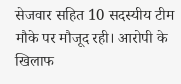सेजवार सहित 10 सदस्यीय टीम मौके पर मौजूद रही। आरोपी के खिलाफ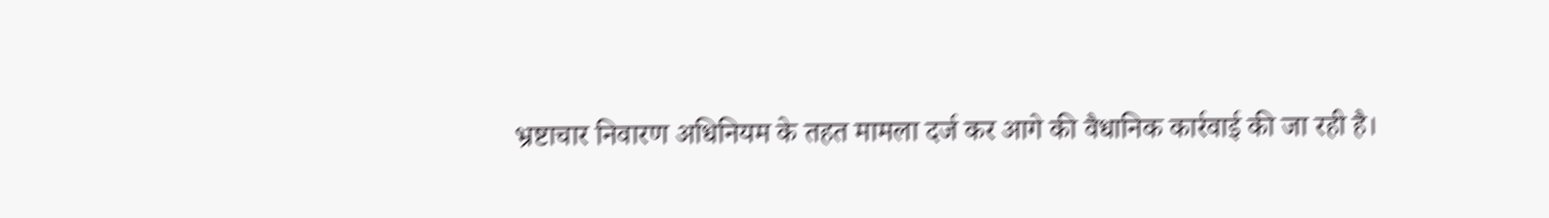भ्रष्टाचार निवारण अधिनियम के तहत मामला दर्ज कर आगे की वैधानिक कार्रवाई की जा रही है।